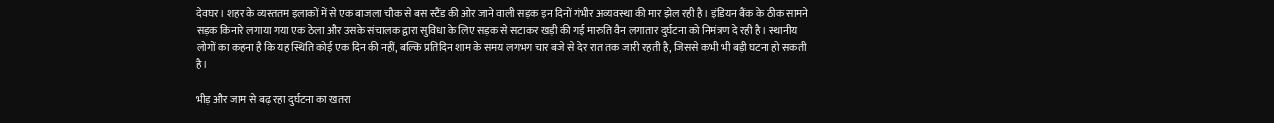देवघर। शहर के व्यस्ततम इलाकों में से एक बाजला चौक से बस स्टैंड की ओर जाने वाली सड़क इन दिनों गंभीर अव्यवस्था की मार झेल रही है। इंडियन बैंक के ठीक सामने सड़क किनारे लगाया गया एक ठेला और उसके संचालक द्वारा सुविधा के लिए सड़क से सटाकर खड़ी की गई मारुति वैन लगातार दुर्घटना को निमंत्रण दे रही है। स्थानीय लोगों का कहना है कि यह स्थिति कोई एक दिन की नहीं, बल्कि प्रतिदिन शाम के समय लगभग चार बजे से देर रात तक जारी रहती है, जिससे कभी भी बड़ी घटना हो सकती है।

भीड़ और जाम से बढ़ रहा दुर्घटना का खतरा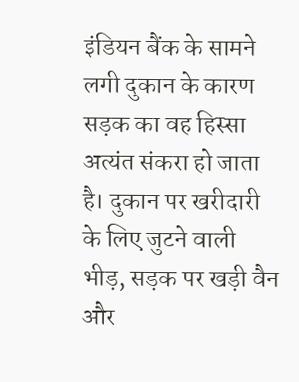इंडियन बैंक के सामने लगी दुकान के कारण सड़क का वह हिस्सा अत्यंत संकरा हो जाता है। दुकान पर खरीदारी के लिए जुटने वाली भीड़, सड़क पर खड़ी वैन और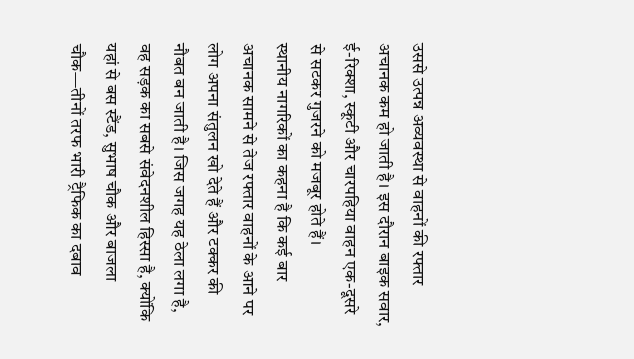उससे उत्पन्न अव्यवस्था से वाहनों की रफ्तार अचानक कम हो जाती है। इस दौरान बाइक सवार, ई-रिक्शा, स्कूटी और चारपहिया वाहन एक-दूसरे से सटकर गुजरने को मजबूर होते हैं।
स्थानीय नागरिकों का कहना है कि कई बार अचानक सामने से तेज रफ्तार वाहनों के आने पर लोग अपना संतुलन खो देते हैं और टक्कर की नौबत बन जाती है। जिस जगह यह ठेला लगा है, वह सड़क का सबसे संवेदनशील हिस्सा है, क्योंकि यहां से बस स्टैंड, सुभाष चौक और बाजला चौक—तीनों तरफ भारी ट्रैफिक का दबाव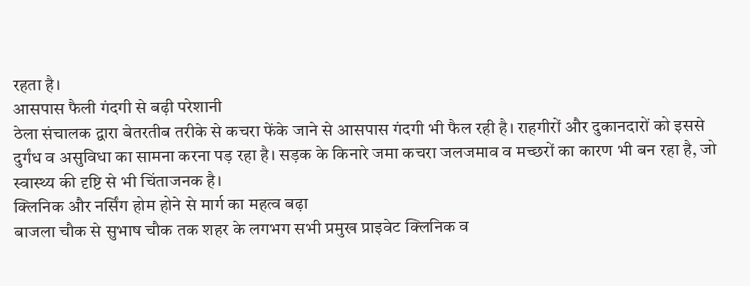रहता है।
आसपास फैली गंदगी से बढ़ी परेशानी
ठेला संचालक द्वारा बेतरतीब तरीके से कचरा फेंके जाने से आसपास गंदगी भी फैल रही है। राहगीरों और दुकानदारों को इससे दुर्गंध व असुविधा का सामना करना पड़ रहा है। सड़क के किनारे जमा कचरा जलजमाव व मच्छरों का कारण भी बन रहा है, जो स्वास्थ्य की दृष्टि से भी चिंताजनक है।
क्लिनिक और नर्सिंग होम होने से मार्ग का महत्व बढ़ा
बाजला चौक से सुभाष चौक तक शहर के लगभग सभी प्रमुख प्राइवेट क्लिनिक व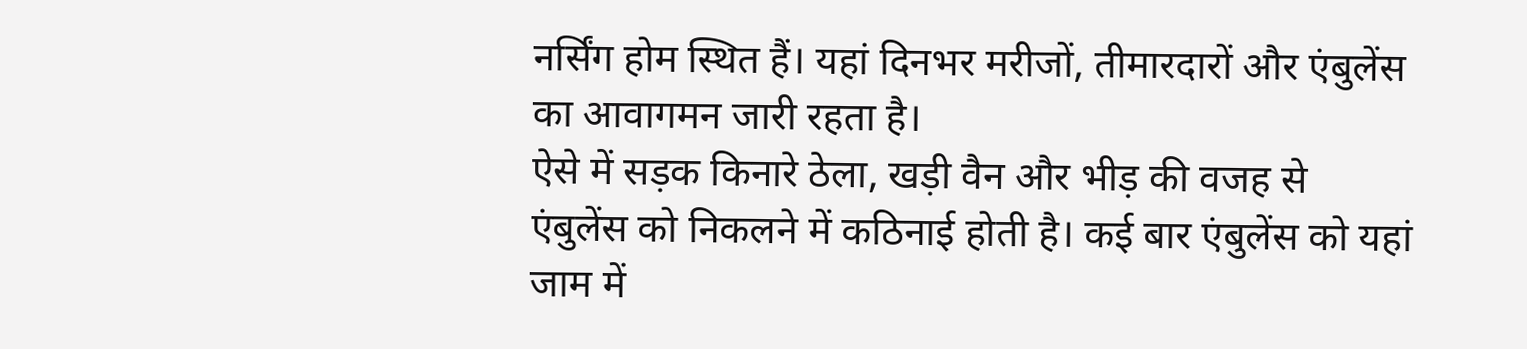नर्सिंग होम स्थित हैं। यहां दिनभर मरीजों, तीमारदारों और एंबुलेंस का आवागमन जारी रहता है।
ऐसे में सड़क किनारे ठेला, खड़ी वैन और भीड़ की वजह से एंबुलेंस को निकलने में कठिनाई होती है। कई बार एंबुलेंस को यहां जाम में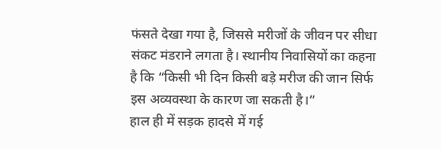फंसते देखा गया है, जिससे मरीजों के जीवन पर सीधा संकट मंडराने लगता है। स्थानीय निवासियों का कहना है कि “किसी भी दिन किसी बड़े मरीज की जान सिर्फ इस अव्यवस्था के कारण जा सकती है।”
हाल ही में सड़क हादसे में गई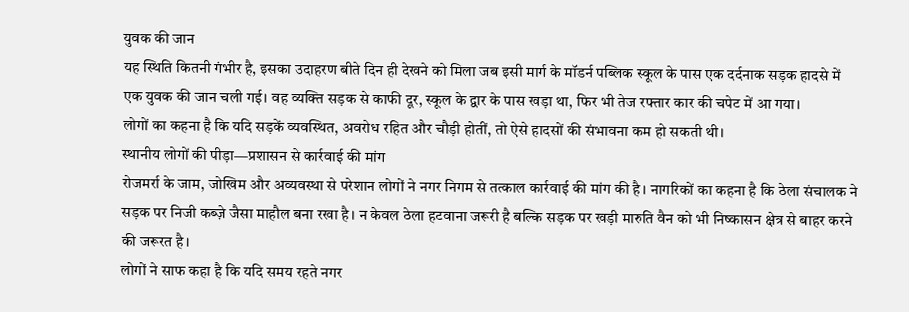युवक की जान
यह स्थिति कितनी गंभीर है, इसका उदाहरण बीते दिन ही देखने को मिला जब इसी मार्ग के मॉडर्न पब्लिक स्कूल के पास एक दर्दनाक सड़क हादसे में एक युवक की जान चली गई। वह व्यक्ति सड़क से काफी दूर, स्कूल के द्वार के पास खड़ा था, फिर भी तेज रफ्तार कार की चपेट में आ गया।
लोगों का कहना है कि यदि सड़कें व्यवस्थित, अवरोध रहित और चौड़ी होतीं, तो ऐसे हादसों की संभावना कम हो सकती थी।
स्थानीय लोगों की पीड़ा—प्रशासन से कार्रवाई की मांग
रोजमर्रा के जाम, जोखिम और अव्यवस्था से परेशान लोगों ने नगर निगम से तत्काल कार्रवाई की मांग की है। नागरिकों का कहना है कि ठेला संचालक ने सड़क पर निजी कब्ज़े जैसा माहौल बना रखा है। न केवल ठेला हटवाना जरूरी है बल्कि सड़क पर खड़ी मारुति वैन को भी निष्कासन क्षेत्र से बाहर करने की जरूरत है।
लोगों ने साफ कहा है कि यदि समय रहते नगर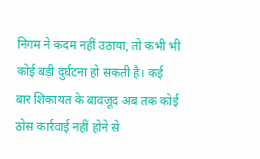निगम ने कदम नहीं उठाया, तो कभी भी कोई बड़ी दुर्घटना हो सकती है। कई बार शिकायत के बावजूद अब तक कोई ठोस कार्रवाई नहीं होने से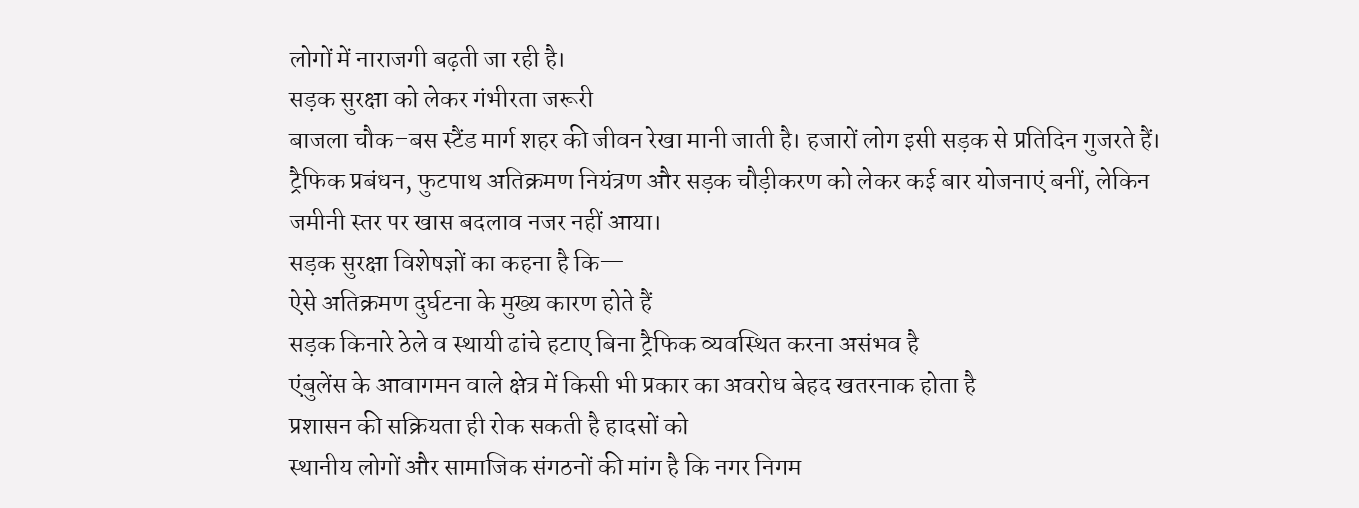लोगों में नाराजगी बढ़ती जा रही है।
सड़क सुरक्षा को लेकर गंभीरता जरूरी
बाजला चौक–बस स्टैंड मार्ग शहर की जीवन रेखा मानी जाती है। हजारों लोग इसी सड़क से प्रतिदिन गुजरते हैं। ट्रैफिक प्रबंधन, फुटपाथ अतिक्रमण नियंत्रण और सड़क चौड़ीकरण को लेकर कई बार योजनाएं बनीं, लेकिन जमीनी स्तर पर खास बदलाव नजर नहीं आया।
सड़क सुरक्षा विशेषज्ञों का कहना है कि—
ऐसे अतिक्रमण दुर्घटना के मुख्य कारण होते हैं
सड़क किनारे ठेले व स्थायी ढांचे हटाए बिना ट्रैफिक व्यवस्थित करना असंभव है
एंबुलेंस के आवागमन वाले क्षेत्र में किसी भी प्रकार का अवरोध बेहद खतरनाक होता है
प्रशासन की सक्रियता ही रोक सकती है हादसों को
स्थानीय लोगों और सामाजिक संगठनों की मांग है कि नगर निगम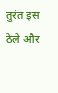तुरंत इस ठेले और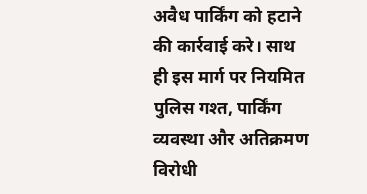अवैध पार्किंग को हटाने की कार्रवाई करे। साथ ही इस मार्ग पर नियमित पुलिस गश्त, पार्किंग व्यवस्था और अतिक्रमण विरोधी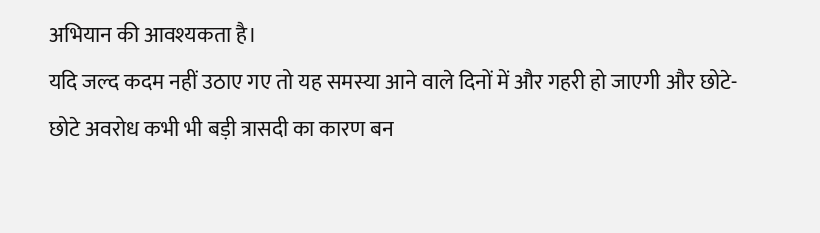अभियान की आवश्यकता है।
यदि जल्द कदम नहीं उठाए गए तो यह समस्या आने वाले दिनों में और गहरी हो जाएगी और छोटे-छोटे अवरोध कभी भी बड़ी त्रासदी का कारण बन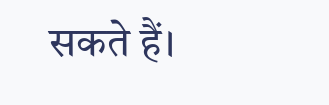सकते हैं।